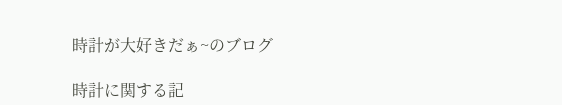時計が大好きだぁ~のブログ

時計に関する記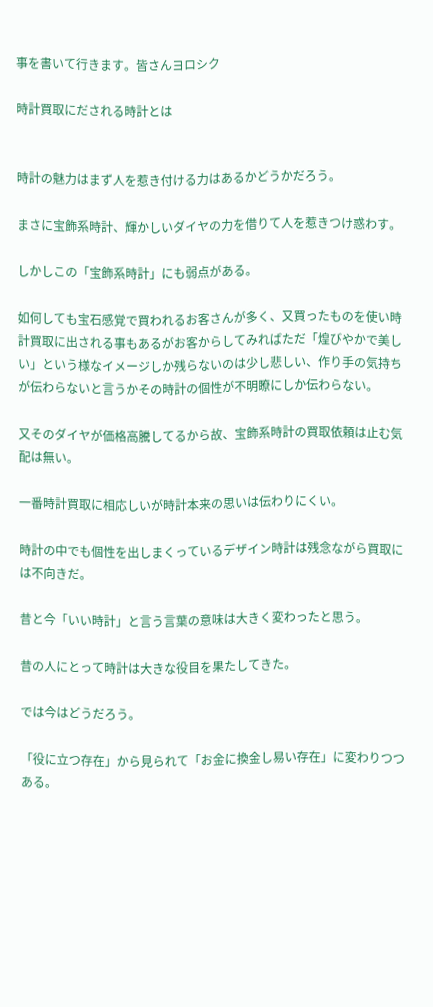事を書いて行きます。皆さんヨロシク

時計買取にだされる時計とは


時計の魅力はまず人を惹き付ける力はあるかどうかだろう。

まさに宝飾系時計、輝かしいダイヤの力を借りて人を惹きつけ惑わす。

しかしこの「宝飾系時計」にも弱点がある。

如何しても宝石感覚で買われるお客さんが多く、又買ったものを使い時計買取に出される事もあるがお客からしてみればただ「煌びやかで美しい」という様なイメージしか残らないのは少し悲しい、作り手の気持ちが伝わらないと言うかその時計の個性が不明瞭にしか伝わらない。

又そのダイヤが価格高騰してるから故、宝飾系時計の買取依頼は止む気配は無い。

一番時計買取に相応しいが時計本来の思いは伝わりにくい。

時計の中でも個性を出しまくっているデザイン時計は残念ながら買取には不向きだ。

昔と今「いい時計」と言う言葉の意味は大きく変わったと思う。

昔の人にとって時計は大きな役目を果たしてきた。

では今はどうだろう。

「役に立つ存在」から見られて「お金に換金し易い存在」に変わりつつある。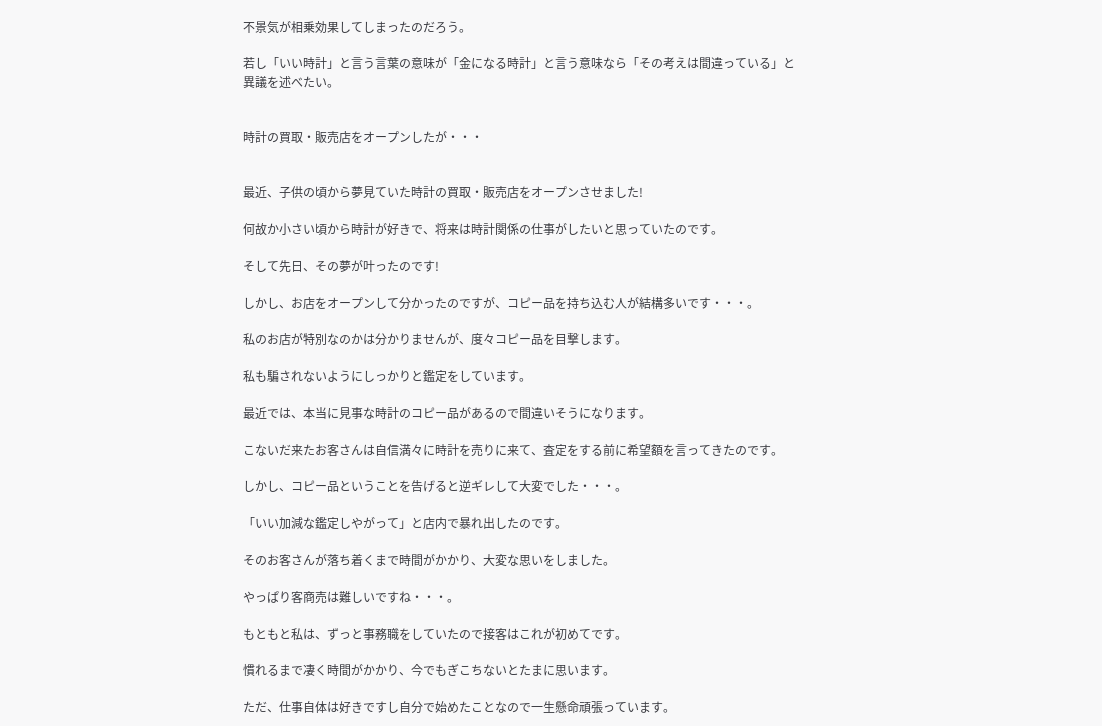不景気が相乗効果してしまったのだろう。

若し「いい時計」と言う言葉の意味が「金になる時計」と言う意味なら「その考えは間違っている」と異議を述べたい。


時計の買取・販売店をオープンしたが・・・


最近、子供の頃から夢見ていた時計の買取・販売店をオープンさせました!

何故か小さい頃から時計が好きで、将来は時計関係の仕事がしたいと思っていたのです。

そして先日、その夢が叶ったのです!

しかし、お店をオープンして分かったのですが、コピー品を持ち込む人が結構多いです・・・。

私のお店が特別なのかは分かりませんが、度々コピー品を目撃します。

私も騙されないようにしっかりと鑑定をしています。

最近では、本当に見事な時計のコピー品があるので間違いそうになります。

こないだ来たお客さんは自信満々に時計を売りに来て、査定をする前に希望額を言ってきたのです。

しかし、コピー品ということを告げると逆ギレして大変でした・・・。

「いい加減な鑑定しやがって」と店内で暴れ出したのです。

そのお客さんが落ち着くまで時間がかかり、大変な思いをしました。

やっぱり客商売は難しいですね・・・。

もともと私は、ずっと事務職をしていたので接客はこれが初めてです。

慣れるまで凄く時間がかかり、今でもぎこちないとたまに思います。

ただ、仕事自体は好きですし自分で始めたことなので一生懸命頑張っています。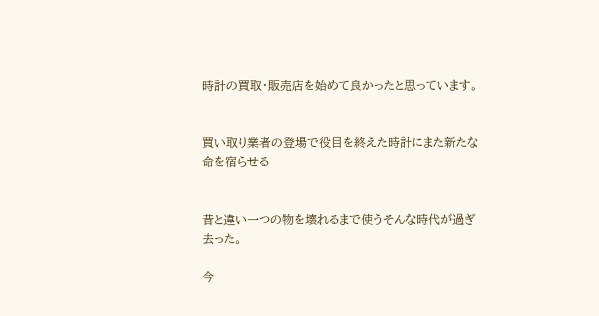時計の買取・販売店を始めて良かったと思っています。


買い取り業者の登場で役目を終えた時計にまた新たな命を宿らせる


昔と違い一つの物を壊れるまで使うそんな時代が過ぎ去った。

今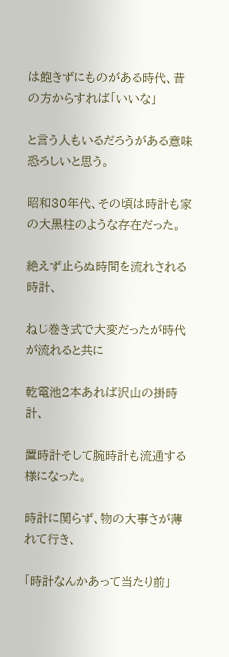は飽きずにものがある時代、昔の方からすれば「いいな」

と言う人もいるだろうがある意味恐ろしいと思う。

昭和30年代、その頃は時計も家の大黒柱のような存在だった。

絶えず止らぬ時間を流れされる時計、

ねじ巻き式で大変だったが時代が流れると共に

乾電池2本あれば沢山の掛時計、

置時計そして腕時計も流通する様になった。

時計に関らず、物の大事さが薄れて行き、

「時計なんかあって当たり前」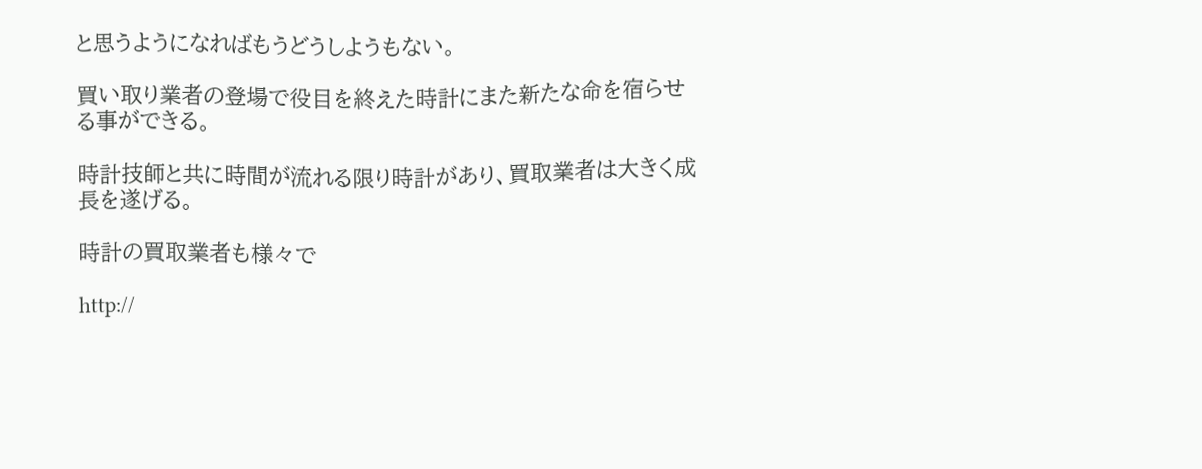と思うようになればもうどうしようもない。

買い取り業者の登場で役目を終えた時計にまた新たな命を宿らせる事ができる。

時計技師と共に時間が流れる限り時計があり、買取業者は大きく成長を遂げる。

時計の買取業者も様々で

http://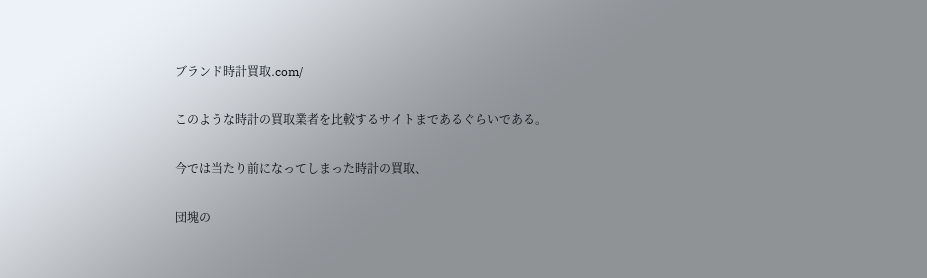ブランド時計買取.com/

このような時計の買取業者を比較するサイトまであるぐらいである。

今では当たり前になってしまった時計の買取、

団塊の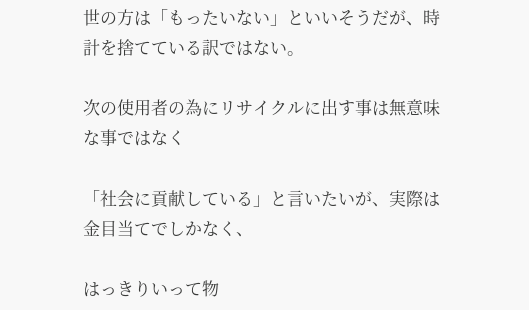世の方は「もったいない」といいそうだが、時計を捨てている訳ではない。

次の使用者の為にリサイクルに出す事は無意味な事ではなく

「社会に貢献している」と言いたいが、実際は金目当てでしかなく、

はっきりいって物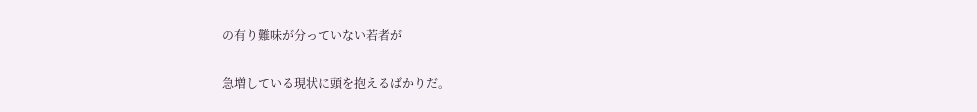の有り難味が分っていない若者が

急増している現状に頭を抱えるばかりだ。